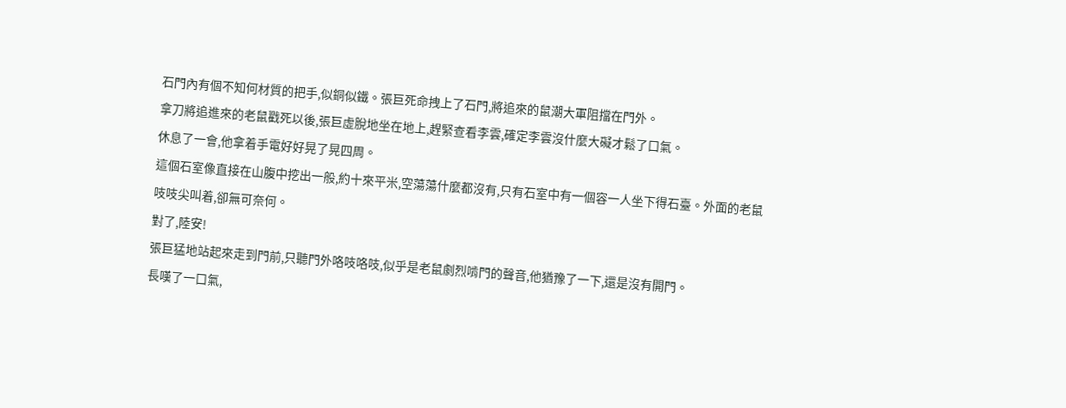石門內有個不知何材質的把手,似銅似鐵。張巨死命拽上了石門,將追來的鼠潮大軍阻擋在門外。
拿刀將追進來的老鼠戳死以後,張巨虛脫地坐在地上,趕緊查看李雲,確定李雲沒什麼大礙才鬆了口氣。
休息了一會,他拿着手電好好晃了晃四周。
這個石室像直接在山腹中挖出一般,約十來平米,空蕩蕩什麼都沒有,只有石室中有一個容一人坐下得石臺。外面的老鼠吱吱尖叫着,卻無可奈何。
對了,陸安!
張巨猛地站起來走到門前,只聽門外咯吱咯吱,似乎是老鼠劇烈啃門的聲音,他猶豫了一下,還是沒有開門。
長嘆了一口氣,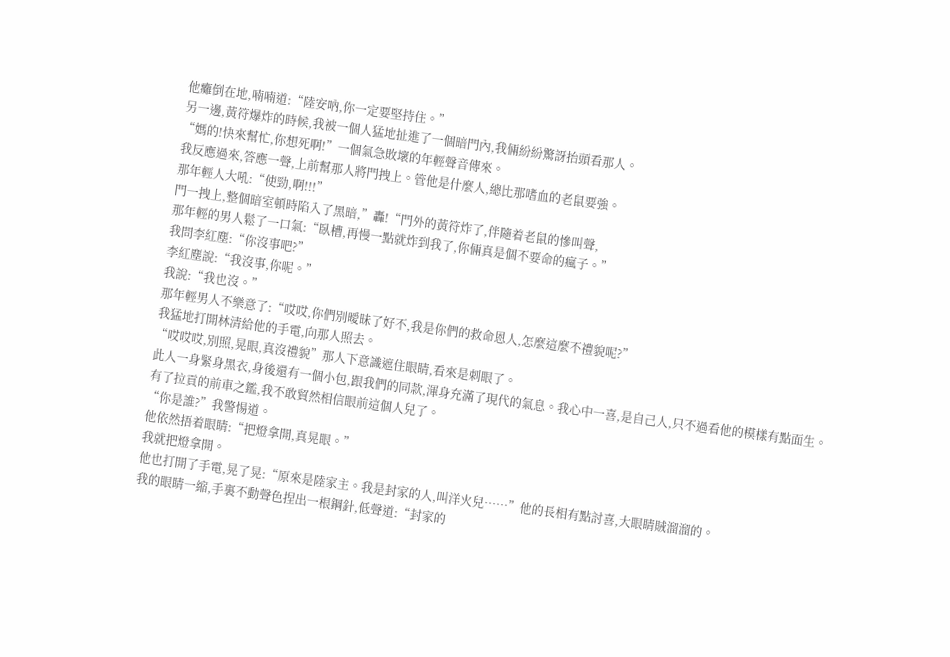他癱倒在地,喃喃道:“陸安吶,你一定要堅持住。”
另一邊,黃符爆炸的時候,我被一個人猛地扯進了一個暗門內,我倆紛紛驚訝抬頭看那人。
“媽的!快來幫忙,你想死啊!”一個氣急敗壞的年輕聲音傳來。
我反應過來,答應一聲,上前幫那人將門拽上。管他是什麼人,總比那嗜血的老鼠要強。
那年輕人大吼:“使勁,啊!!!”
門一拽上,整個暗室頓時陷入了黑暗,”轟!“門外的黃符炸了,伴隨着老鼠的慘叫聲,
那年輕的男人鬆了一口氣:“臥槽,再慢一點就炸到我了,你倆真是個不要命的瘋子。”
我問李紅塵:“你沒事吧?”
李紅塵說:“我沒事,你呢。”
我說:“我也沒。”
那年輕男人不樂意了:“哎哎,你們別曖昧了好不,我是你們的救命恩人,怎麼這麼不禮貌呢?”
我猛地打開林清給他的手電,向那人照去。
“哎哎哎,別照,晃眼,真沒禮貌”那人下意識遮住眼睛,看來是刺眼了。
此人一身緊身黑衣,身後還有一個小包,跟我們的同款,渾身充滿了現代的氣息。我心中一喜,是自己人,只不過看他的模樣有點面生。
有了拉貢的前車之鑑,我不敢貿然相信眼前這個人兒了。
“你是誰?”我警惕道。
他依然捂着眼睛:“把燈拿開,真晃眼。”
我就把燈拿開。
他也打開了手電,晃了晃:“原來是陸家主。我是封家的人,叫洋火兒……”他的長相有點討喜,大眼睛賊溜溜的。
我的眼睛一縮,手裏不動聲色捏出一根鋼針,低聲道:“封家的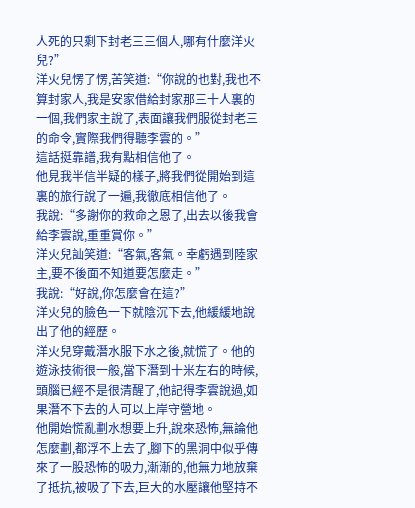人死的只剩下封老三三個人,哪有什麼洋火兒?”
洋火兒愣了愣,苦笑道:“你說的也對,我也不算封家人,我是安家借給封家那三十人裏的一個,我們家主說了,表面讓我們服從封老三的命令,實際我們得聽李雲的。”
這話挺靠譜,我有點相信他了。
他見我半信半疑的樣子,將我們從開始到這裏的旅行說了一遍,我徹底相信他了。
我說:“多謝你的救命之恩了,出去以後我會給李雲說,重重賞你。”
洋火兒訕笑道:“客氣,客氣。幸虧遇到陸家主,要不後面不知道要怎麼走。”
我說:“好說,你怎麼會在這?”
洋火兒的臉色一下就陰沉下去,他緩緩地說出了他的經歷。
洋火兒穿戴潛水服下水之後,就慌了。他的遊泳技術很一般,當下潛到十米左右的時候,頭腦已經不是很清醒了,他記得李雲說過,如果潛不下去的人可以上岸守營地。
他開始慌亂劃水想要上升,說來恐怖,無論他怎麼劃,都浮不上去了,腳下的黑洞中似乎傳來了一股恐怖的吸力,漸漸的,他無力地放棄了抵抗,被吸了下去,巨大的水壓讓他堅持不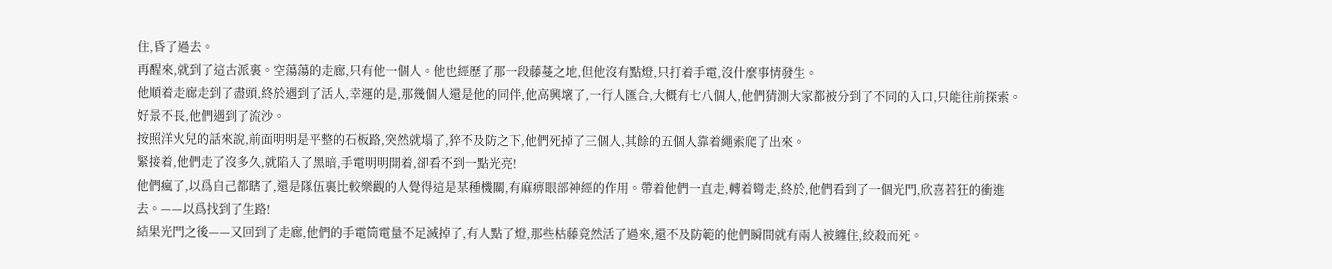住,昏了過去。
再醒來,就到了這古派裏。空蕩蕩的走廊,只有他一個人。他也經歷了那一段藤蔓之地,但他沒有點燈,只打着手電,沒什麼事情發生。
他順着走廊走到了盡頭,終於遇到了活人,幸運的是,那幾個人還是他的同伴,他高興壞了,一行人匯合,大概有七八個人,他們猜測大家都被分到了不同的入口,只能往前探索。
好景不長,他們遇到了流沙。
按照洋火兒的話來說,前面明明是平整的石板路,突然就塌了,猝不及防之下,他們死掉了三個人,其餘的五個人靠着繩索爬了出來。
緊接着,他們走了沒多久,就陷入了黑暗,手電明明開着,卻看不到一點光亮!
他們瘋了,以爲自己都瞎了,還是隊伍裏比較樂觀的人覺得這是某種機關,有麻痹眼部神經的作用。帶着他們一直走,轉着彎走,終於,他們看到了一個光門,欣喜若狂的衝進去。——以爲找到了生路!
結果光門之後——又回到了走廊,他們的手電筒電量不足滅掉了,有人點了燈,那些枯藤竟然活了過來,還不及防範的他們瞬間就有兩人被纏住,絞殺而死。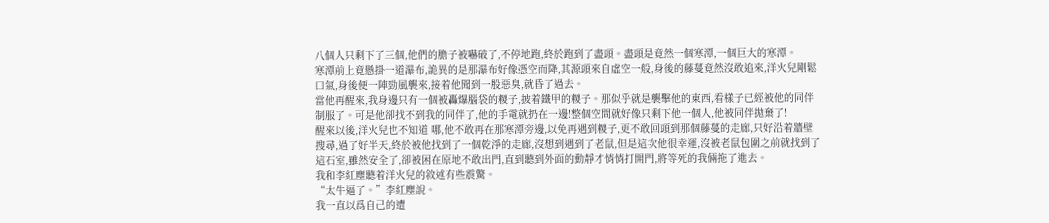八個人只剩下了三個,他們的膽子被嚇破了,不停地跑,終於跑到了盡頭。盡頭是竟然一個寒潭,一個巨大的寒潭。
寒潭前上竟懸掛一道瀑布,詭異的是那瀑布好像憑空而降,其源頭來自虛空一般,身後的藤蔓竟然沒敢追來,洋火兒剛鬆口氣,身後便一陣勁風襲來,接着他聞到一股惡臭,就昏了過去。
當他再醒來,我身邊只有一個被轟爆腦袋的糉子,披着鐵甲的糉子。那似乎就是襲擊他的東西,看樣子已經被他的同伴制服了。可是他卻找不到我的同伴了,他的手電就扔在一邊!整個空間就好像只剩下他一個人,他被同伴拋棄了!
醒來以後,洋火兒也不知道 哪,他不敢再在那寒潭旁邊,以免再遇到糉子,更不敢回頭到那個藤蔓的走廊,只好沿着牆壁搜尋,過了好半天,終於被他找到了一個乾淨的走廊,沒想到遇到了老鼠,但是這次他很幸運,沒被老鼠包圍之前就找到了這石室,雖然安全了,卻被困在原地不敢出門,直到聽到外面的動靜才悄悄打開門,將等死的我倆拖了進去。
我和李紅塵聽着洋火兒的敘述有些震驚。
“太牛逼了。”李紅塵說。
我一直以爲自己的遭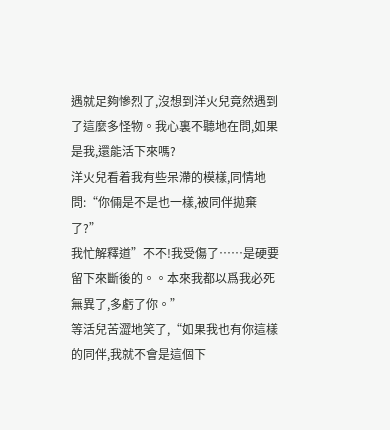遇就足夠慘烈了,沒想到洋火兒竟然遇到了這麼多怪物。我心裏不聽地在問,如果是我,還能活下來嗎?
洋火兒看着我有些呆滯的模樣,同情地問:“你倆是不是也一樣,被同伴拋棄了?”
我忙解釋道”不不!我受傷了……是硬要留下來斷後的。。本來我都以爲我必死無異了,多虧了你。”
等活兒苦澀地笑了,“如果我也有你這樣的同伴,我就不會是這個下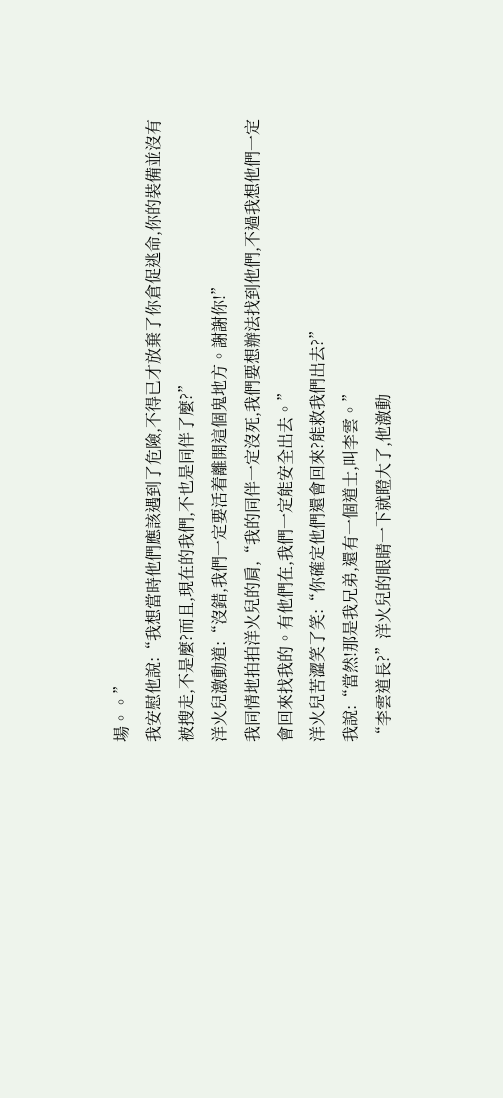場。。”
我安慰他說:“我想當時他們應該遇到了危險,不得已才放棄了你倉促逃命,你的裝備並沒有被搜走,不是麼?而且,現在的我們,不也是同伴了麼?”
洋火兒激動道:“沒錯,我們一定要活着離開這個鬼地方。謝謝你!”
我同情地拍拍洋火兒的肩,“我的同伴一定沒死,我們要想辦法找到他們,不過我想他們一定會回來找我的。有他們在,我們一定能安全出去。”
洋火兒苦澀笑了笑:“你確定他們還會回來?能救我們出去?”
我說:“當然!那是我兄弟,還有一個道士,叫李雲。”
“李雲道長?”洋火兒的眼睛一下就瞪大了,他激動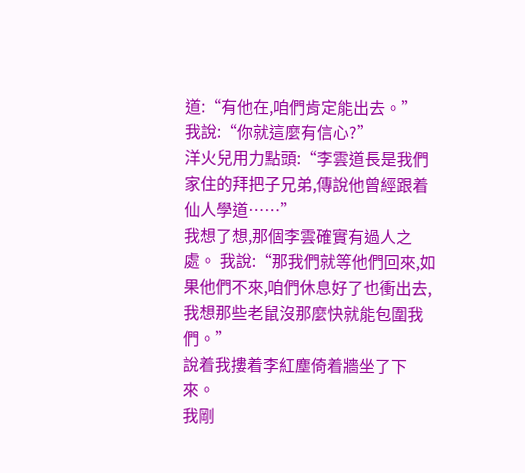道:“有他在,咱們肯定能出去。”
我說:“你就這麼有信心?”
洋火兒用力點頭:“李雲道長是我們家住的拜把子兄弟,傳說他曾經跟着仙人學道……”
我想了想,那個李雲確實有過人之處。 我說:“那我們就等他們回來,如果他們不來,咱們休息好了也衝出去,我想那些老鼠沒那麼快就能包圍我們。”
說着我摟着李紅塵倚着牆坐了下來。
我剛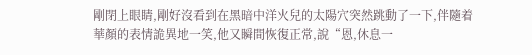剛閉上眼睛,剛好沒看到在黑暗中洋火兒的太陽穴突然跳動了一下,伴隨着華顏的表情詭異地一笑,他又瞬間恢復正常,說“恩,休息一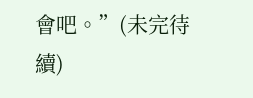會吧。”(未完待續)